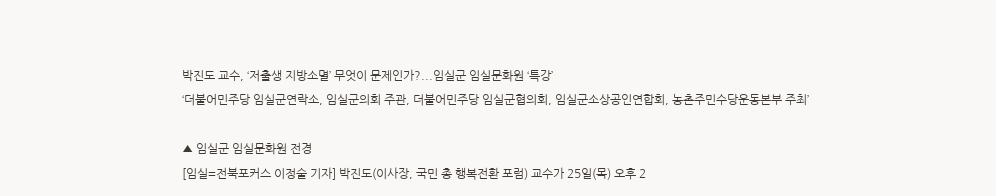박진도 교수, ‘저출생 지방소멸’ 무엇이 문제인가?...임실군 임실문화원 ‘특강’
‘더불어민주당 임실군연락소, 임실군의회 주관, 더불어민주당 임실군협의회, 임실군소상공인연합회, 농촌주민수당운동본부 주최’

▲ 임실군 임실문화원 전경
[임실=전북포커스 이정술 기자] 박진도(이사장, 국민 총 행복전환 포럼) 교수가 25일(목) 오후 2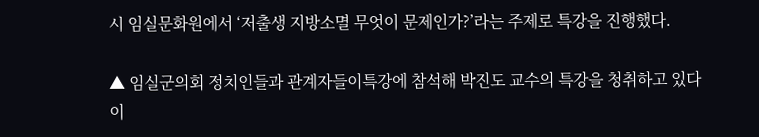시 임실문화원에서 ‘저출생 지방소멸 무엇이 문제인가?’라는 주제로 특강을 진행했다.

▲ 임실군의회 정치인들과 관계자들이특강에 참석해 박진도 교수의 특강을 청취하고 있다
이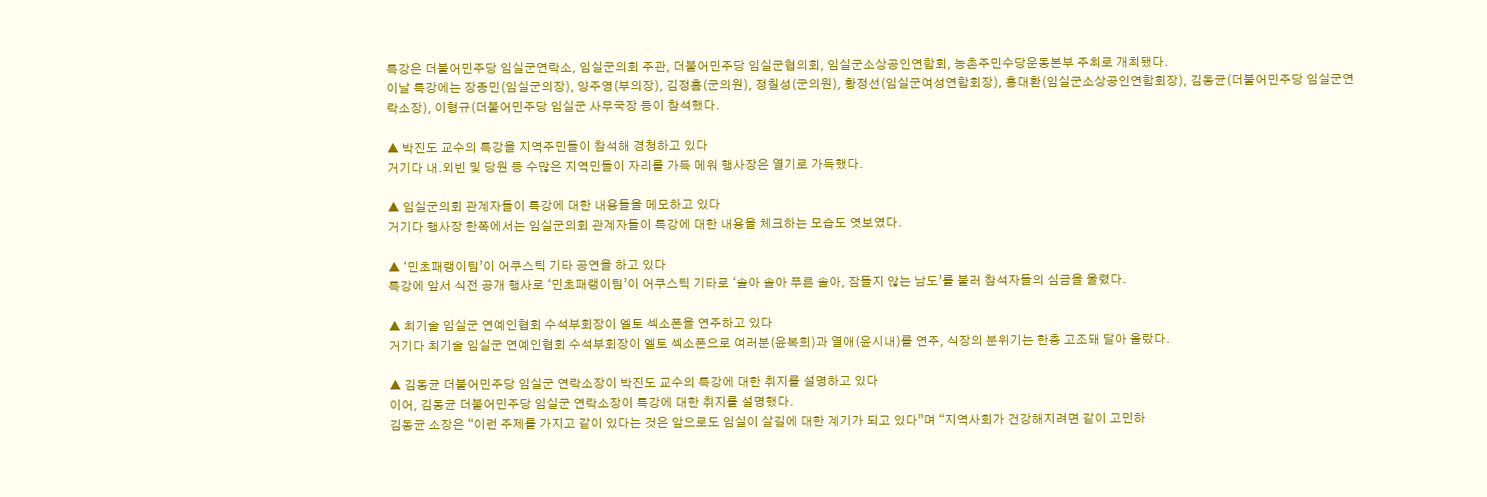특강은 더불어민주당 임실군연락소, 임실군의회 주관, 더불어민주당 임실군협의회, 임실군소상공인연합회, 농촌주민수당운동본부 주최로 개최됐다.
이날 특강에는 장종민(임실군의장), 양주영(부의장), 김정흠(군의원), 정칠성(군의원), 황정선(임실군여성연합회장), 홍대환(임실군소상공인연합회장), 김동균(더불어민주당 임실군연락소장), 이형규(더불어민주당 임실군 사무국장 등이 참석했다.

▲ 박진도 교수의 특강을 지역주민들이 참석해 경청하고 있다
거기다 내.외빈 및 당원 등 수많은 지역민들이 자리를 가득 메워 행사장은 열기로 가득했다.

▲ 임실군의회 관계자들이 특강에 대한 내용들을 메모하고 있다
거기다 행사장 한쪽에서는 임실군의회 관계자들이 특강에 대한 내용을 체크하는 모습도 엿보였다.

▲ ‘민초패랭이팀’이 어쿠스틱 기타 공연을 하고 있다
특강에 앞서 식전 공개 행사로 ‘민초패랭이팀’이 어쿠스틱 기타로 ‘솔아 솔아 푸른 솔아, 잠들지 않는 남도’를 불러 참석자들의 심금을 울렸다.

▲ 최기술 임실군 연예인협회 수석부회장이 엘토 섹소폰을 연주하고 있다
거기다 최기술 임실군 연예인협회 수석부회장이 엘토 섹소폰으로 여러분(윤복희)과 열애(윤시내)를 연주, 식장의 분위기는 한층 고조돼 달아 올랐다.

▲ 김동균 더불어민주당 임실군 연락소장이 박진도 교수의 특강에 대한 취지를 설명하고 있다
이어, 김동균 더불어민주당 임실군 연락소장이 특강에 대한 취지를 설명했다.
김동균 소장은 “이런 주제를 가지고 같이 있다는 것은 앞으로도 임실이 살길에 대한 계기가 되고 있다”며 “지역사회가 건강해지려면 같이 고민하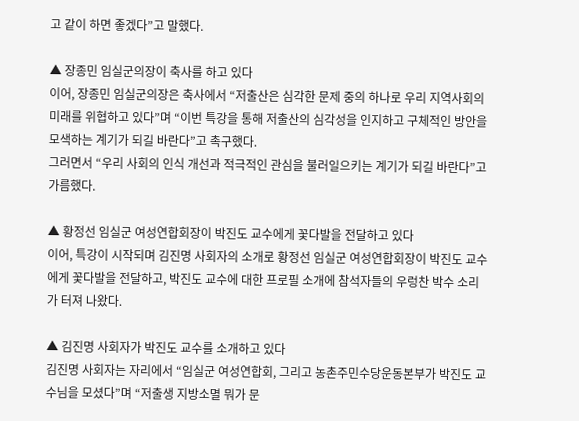고 같이 하면 좋겠다”고 말했다.

▲ 장종민 임실군의장이 축사를 하고 있다
이어, 장종민 임실군의장은 축사에서 “저출산은 심각한 문제 중의 하나로 우리 지역사회의 미래를 위협하고 있다”며 “이번 특강을 통해 저출산의 심각성을 인지하고 구체적인 방안을 모색하는 계기가 되길 바란다”고 촉구했다.
그러면서 “우리 사회의 인식 개선과 적극적인 관심을 불러일으키는 계기가 되길 바란다”고 가름했다.

▲ 황정선 임실군 여성연합회장이 박진도 교수에게 꽃다발을 전달하고 있다
이어, 특강이 시작되며 김진명 사회자의 소개로 황정선 임실군 여성연합회장이 박진도 교수에게 꽃다발을 전달하고, 박진도 교수에 대한 프로필 소개에 참석자들의 우렁찬 박수 소리가 터져 나왔다.

▲ 김진명 사회자가 박진도 교수를 소개하고 있다
김진명 사회자는 자리에서 “임실군 여성연합회, 그리고 농촌주민수당운동본부가 박진도 교수님을 모셨다”며 “저출생 지방소멸 뭐가 문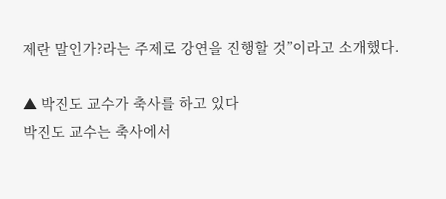제란 말인가?라는 주제로 강연을 진행할 것”이라고 소개했다.

▲ 박진도 교수가 축사를 하고 있다
박진도 교수는 축사에서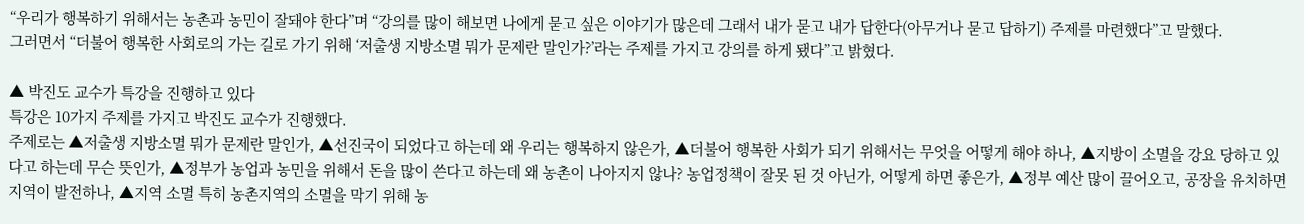“우리가 행복하기 위해서는 농촌과 농민이 잘돼야 한다”며 “강의를 많이 해보면 나에게 묻고 싶은 이야기가 많은데 그래서 내가 묻고 내가 답한다(아무거나 묻고 답하기) 주제를 마련했다”고 말했다.
그러면서 “더불어 행복한 사회로의 가는 길로 가기 위해 ‘저출생 지방소멸 뭐가 문제란 말인가?’라는 주제를 가지고 강의를 하게 됐다”고 밝혔다.

▲ 박진도 교수가 특강을 진행하고 있다
특강은 10가지 주제를 가지고 박진도 교수가 진행했다.
주제로는 ▲저출생 지방소멸 뭐가 문제란 말인가, ▲선진국이 되었다고 하는데 왜 우리는 행복하지 않은가, ▲더불어 행복한 사회가 되기 위해서는 무엇을 어떻게 해야 하나, ▲지방이 소멸을 강요 당하고 있다고 하는데 무슨 뜻인가, ▲정부가 농업과 농민을 위해서 돈을 많이 쓴다고 하는데 왜 농촌이 나아지지 않나? 농업정책이 잘못 된 것 아닌가, 어떻게 하면 좋은가, ▲정부 예산 많이 끌어오고, 공장을 유치하면 지역이 발전하나, ▲지역 소멸 특히 농촌지역의 소멸을 막기 위해 농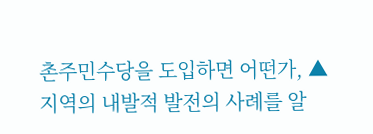촌주민수당을 도입하면 어떤가, ▲지역의 내발적 발전의 사례를 알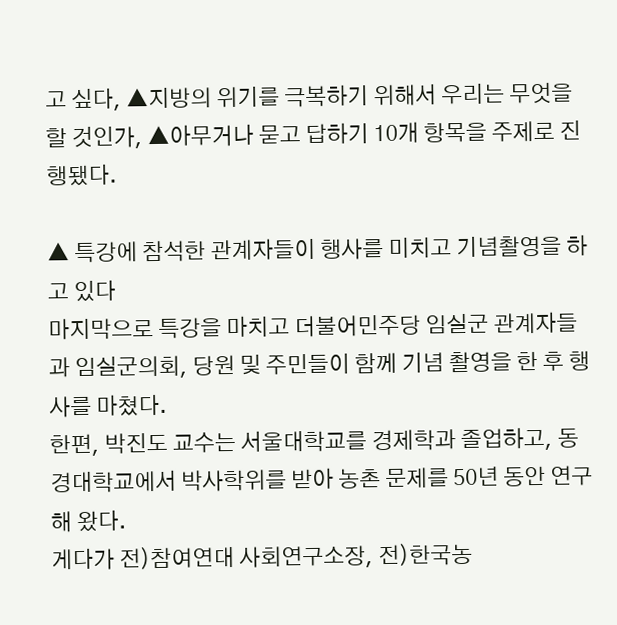고 싶다, ▲지방의 위기를 극복하기 위해서 우리는 무엇을 할 것인가, ▲아무거나 묻고 답하기 10개 항목을 주제로 진행됐다.

▲ 특강에 참석한 관계자들이 행사를 미치고 기념촬영을 하고 있다
마지막으로 특강을 마치고 더불어민주당 임실군 관계자들과 임실군의회, 당원 및 주민들이 함께 기념 촬영을 한 후 행사를 마쳤다.
한편, 박진도 교수는 서울대학교를 경제학과 졸업하고, 동경대학교에서 박사학위를 받아 농촌 문제를 50년 동안 연구해 왔다.
게다가 전)참여연대 사회연구소장, 전)한국농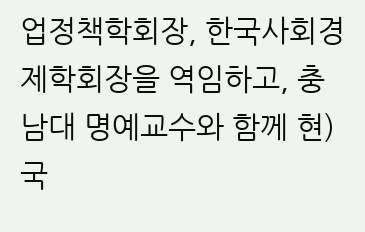업정책학회장, 한국사회경제학회장을 역임하고, 충남대 명예교수와 함께 현)국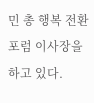민 총 행복 전환포럼 이사장을 하고 있다.